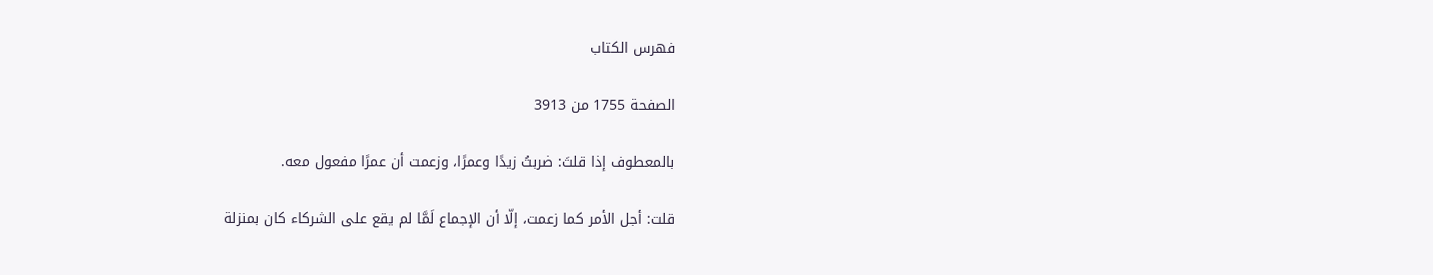فهرس الكتاب

الصفحة 1755 من 3913

بالمعطوف إذا قلتَ: ضربتُ زيدًا وعمرًا، وزعمت أن عمرًا مفعول معه.

قلت: أجل الأمر كما زعمت، إلّا أن الإجماع لَمَّا لم يقع على الشركاء كان بمنزلة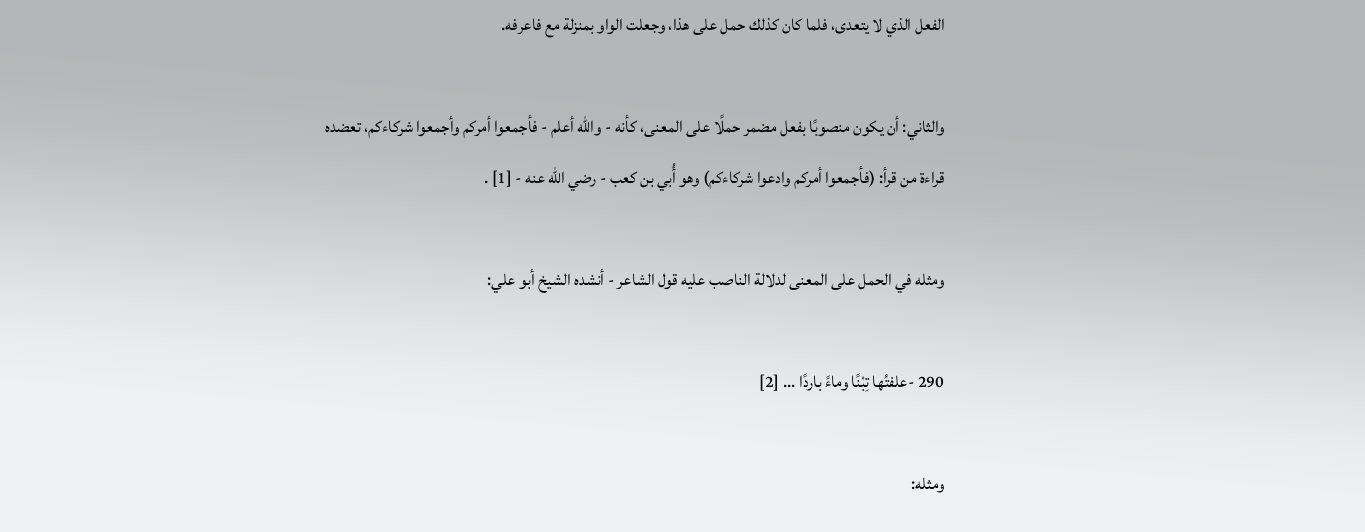الفعل الذي لا يتعدى، فلما كان كذلك حمل على هذا، وجعلت الواو بمنزلة مع فاعرفه.

والثاني: أن يكون منصوبًا بفعل مضمر حملًا على المعنى، كأنه - والله أعلم - فأجمعوا أمركم وأجمعوا شركاءكم، تعضده قراءة من قرأ: (فأجمعوا أمركم وادعوا شركاءكم) وهو أُبي بن كعب - رضي الله عنه - [1] .

ومثله في الحمل على المعنى لدلالة الناصب عليه قول الشاعر - أنشده الشيخ أبو علي:

290 -علفتُها تِبْنًا وماءً باردًا ... [2]

ومثله: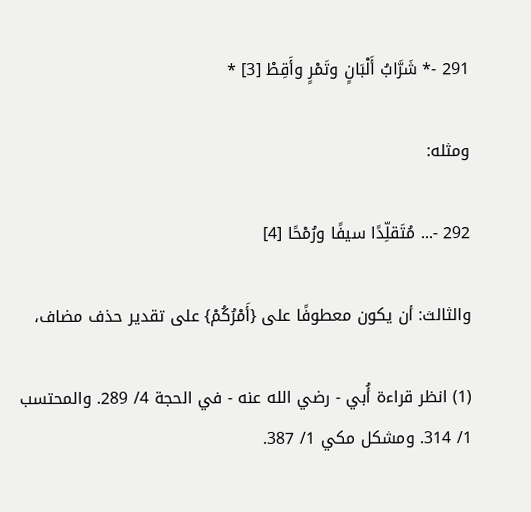291 -* شَرَّابُ أَلْبَانٍ وتَمْرٍ وأَقِطْ [3] *

ومثله:

292 -... مُتَقلِّدًا سيفًا ورُمْحًا [4]

والثالث: أن يكون معطوفًا على {أَمْرُكُمْ} على تقدير حذف مضاف،

(1) انظر قراءة أُبي - رضي الله عنه - في الحجة 4/ 289. والمحتسب 1/ 314. ومشكل مكي 1/ 387.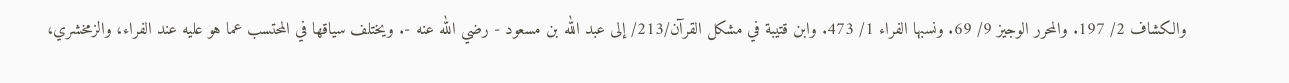والكشاف 2/ 197. والمحرر الوجيز 9/ 69. ونسبها الفراء 1/ 473. وابن قتيبة في مشكل القرآن/213/ إلى عبد الله بن مسعود - رضي الله عنه -. ويختلف سياقها في المحتسب عما هو عليه عند الفراء، والزمخشري،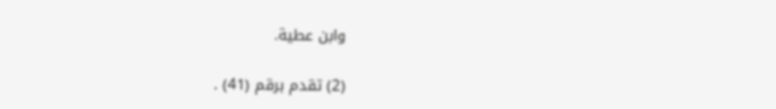وابن عطية.

(2) تقدم برقم (41) .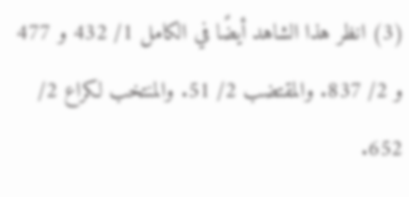(3) انظر هذا الشاهد أيضًا في الكامل 1/ 432 و 477 و 2/ 837. والمقتضب 2/ 51. والمنتخب لكراع 2/ 652.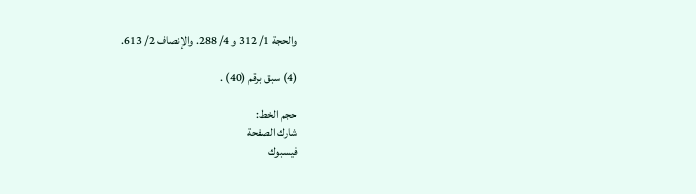والحجة 1/ 312 و 4/ 288. والإنصاف 2/ 613.

(4) سبق برقم (40) .

حجم الخط:
شارك الصفحة
فيسبوك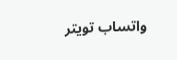واتساب تويتر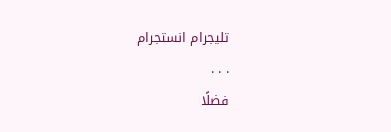تليجرام انستجرام
. . .
فضلًا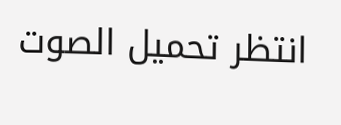انتظر تحميل الصوت